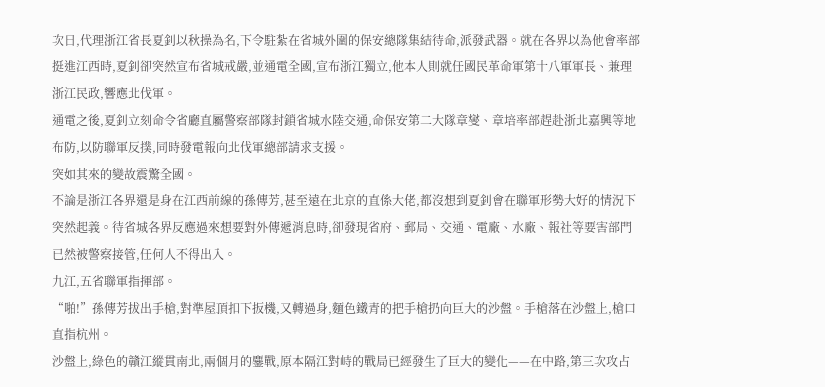次日,代理浙江省長夏釗以秋操為名,下令駐紮在省城外圍的保安總隊集結待命,派發武器。就在各界以為他會率部挺進江西時,夏釗卻突然宣布省城戒嚴,並通電全國,宣布浙江獨立,他本人則就任國民革命軍第十八軍軍長、兼理浙江民政,響應北伐軍。
通電之後,夏釗立刻命令省廳直屬警察部隊封鎖省城水陸交通,命保安第二大隊章燮、章培率部趕赴浙北嘉興等地布防,以防聯軍反撲,同時發電報向北伐軍總部請求支援。
突如其來的變故震驚全國。
不論是浙江各界還是身在江西前線的孫傳芳,甚至遠在北京的直係大佬,都沒想到夏釗會在聯軍形勢大好的情況下突然起義。待省城各界反應過來想要對外傳遞消息時,卻發現省府、郵局、交通、電廠、水廠、報社等要害部門已然被警察接管,任何人不得出入。
九江,五省聯軍指揮部。
“啪!”孫傳芳拔出手槍,對準屋頂扣下扳機,又轉過身,麵色鐵青的把手槍扔向巨大的沙盤。手槍落在沙盤上,槍口直指杭州。
沙盤上,綠色的贛江縱貫南北,兩個月的鏖戰,原本隔江對峙的戰局已經發生了巨大的變化——在中路,第三次攻占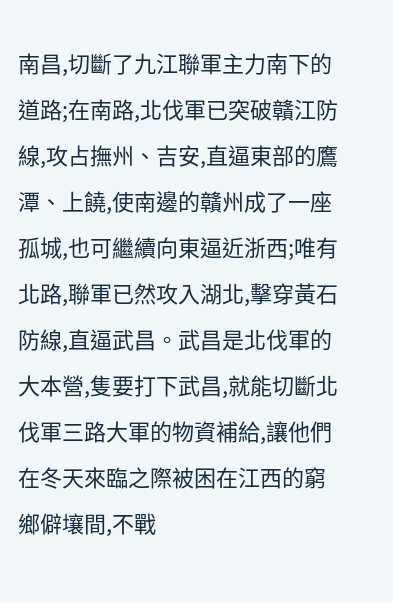南昌,切斷了九江聯軍主力南下的道路;在南路,北伐軍已突破贛江防線,攻占撫州、吉安,直逼東部的鷹潭、上饒,使南邊的贛州成了一座孤城,也可繼續向東逼近浙西;唯有北路,聯軍已然攻入湖北,擊穿黃石防線,直逼武昌。武昌是北伐軍的大本營,隻要打下武昌,就能切斷北伐軍三路大軍的物資補給,讓他們在冬天來臨之際被困在江西的窮鄉僻壤間,不戰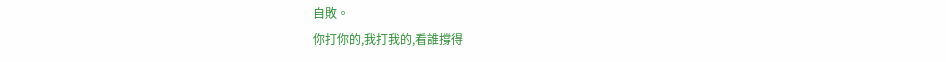自敗。
你打你的,我打我的,看誰撐得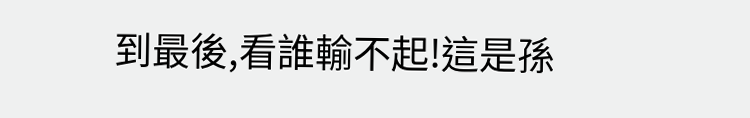到最後,看誰輸不起!這是孫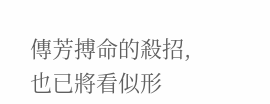傳芳搏命的殺招,也已將看似形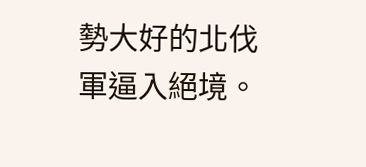勢大好的北伐軍逼入絕境。